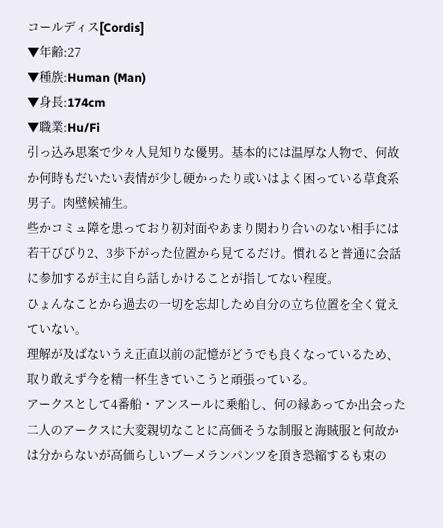コールディス[Cordis]
▼年齢:27
▼種族:Human (Man)
▼身長:174cm
▼職業:Hu/Fi
引っ込み思案で少々人見知りな優男。基本的には温厚な人物で、何故か何時もだいたい表情が少し硬かったり或いはよく困っている草食系男子。肉壁候補生。
些かコミュ障を患っており初対面やあまり関わり合いのない相手には若干びびり2、3歩下がった位置から見てるだけ。慣れると普通に会話に参加するが主に自ら話しかけることが指してない程度。
ひょんなことから過去の一切を忘却しため自分の立ち位置を全く覚えていない。
理解が及ばないうえ正直以前の記憶がどうでも良くなっているため、取り敢えず今を精一杯生きていこうと頑張っている。
アークスとして4番船・アンスールに乗船し、何の縁あってか出会った二人のアークスに大変親切なことに高価そうな制服と海賊服と何故かは分からないが高価らしいブーメランパンツを頂き恐縮するも束の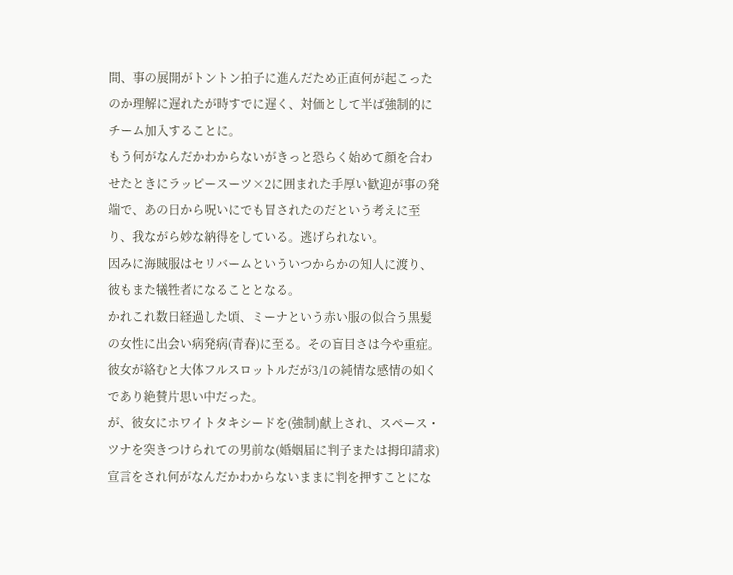間、事の展開がトントン拍子に進んだため正直何が起こったのか理解に遅れたが時すでに遅く、対価として半ば強制的にチーム加入することに。
もう何がなんだかわからないがきっと恐らく始めて顔を合わせたときにラッピースーツ×2に囲まれた手厚い歓迎が事の発端で、あの日から呪いにでも冒されたのだという考えに至り、我ながら妙な納得をしている。逃げられない。
因みに海賊服はセリバームといういつからかの知人に渡り、彼もまた犠牲者になることとなる。
かれこれ数日経過した頃、ミーナという赤い服の似合う黒髪の女性に出会い病発病(青春)に至る。その盲目さは今や重症。彼女が絡むと大体フルスロットルだが3/1の純情な感情の如くであり絶賛片思い中だった。
が、彼女にホワイトタキシードを(強制)献上され、スペース・ツナを突きつけられての男前な(婚姻届に判子または拇印請求)宣言をされ何がなんだかわからないままに判を押すことにな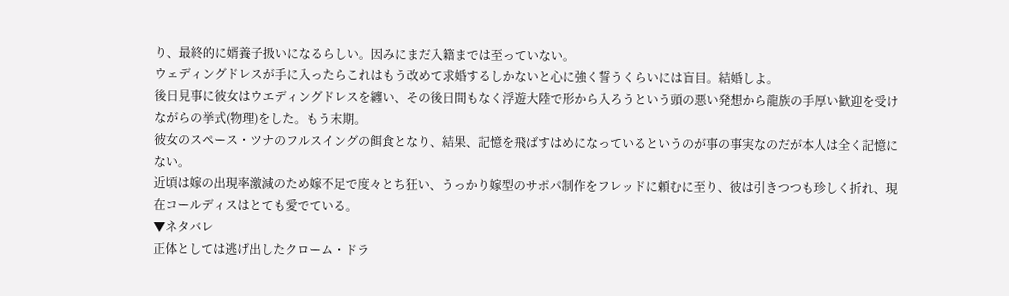り、最終的に婿養子扱いになるらしい。因みにまだ入籍までは至っていない。
ウェディングドレスが手に入ったらこれはもう改めて求婚するしかないと心に強く誓うくらいには盲目。結婚しよ。
後日見事に彼女はウエディングドレスを纏い、その後日間もなく浮遊大陸で形から入ろうという頭の悪い発想から龍族の手厚い歓迎を受けながらの挙式(物理)をした。もう末期。
彼女のスペース・ツナのフルスイングの餌食となり、結果、記憶を飛ばすはめになっているというのが事の事実なのだが本人は全く記憶にない。
近頃は嫁の出現率激減のため嫁不足で度々とち狂い、うっかり嫁型のサポパ制作をフレッドに頼むに至り、彼は引きつつも珍しく折れ、現在コールディスはとても愛でている。
▼ネタバレ
正体としては逃げ出したクローム・ドラ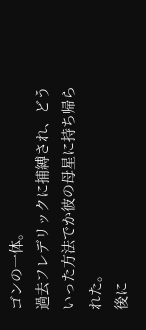ゴンの一体。
過去フレデリックに捕縛され、どういった方法でか彼の母星に持ち帰られた。
後に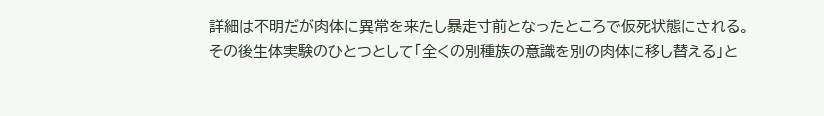詳細は不明だが肉体に異常を来たし暴走寸前となったところで仮死状態にされる。
その後生体実験のひとつとして「全くの別種族の意識を別の肉体に移し替える」と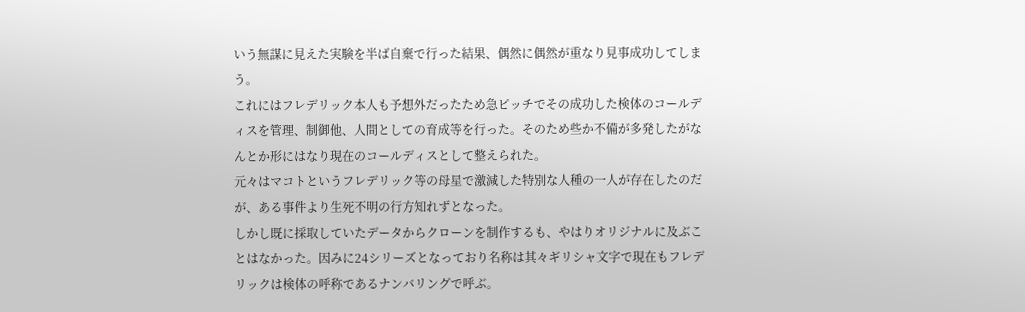いう無謀に見えた実験を半ば自棄で行った結果、偶然に偶然が重なり見事成功してしまう。
これにはフレデリック本人も予想外だったため急ピッチでその成功した検体のコールディスを管理、制御他、人間としての育成等を行った。そのため些か不備が多発したがなんとか形にはなり現在のコールディスとして整えられた。
元々はマコトというフレデリック等の母星で激減した特別な人種の一人が存在したのだが、ある事件より生死不明の行方知れずとなった。
しかし既に採取していたデータからクローンを制作するも、やはりオリジナルに及ぶことはなかった。因みに24シリーズとなっており名称は其々ギリシャ文字で現在もフレデリックは検体の呼称であるナンバリングで呼ぶ。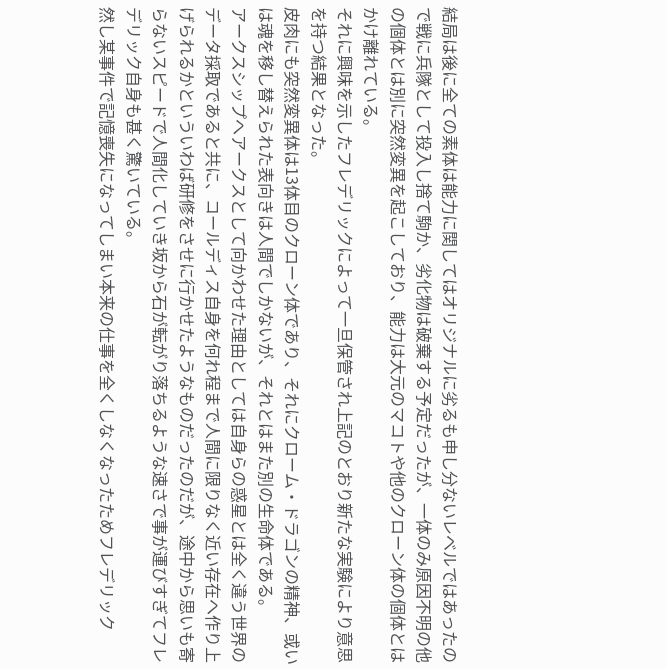結局は後に全ての素体は能力に関してはオリジナルに劣るも申し分ないレベルではあったので戦に兵隊として投入し捨て駒か、劣化物は破棄する予定だったが、一体のみ原因不明の他の個体とは別に突然変異を起こしており、能力は大元のマコトや他のクローン体の個体とはかけ離れている。
それに興味を示したフレデリックによって一旦保管され上記のとおり新たな実験により意思を持つ結果となった。
皮肉にも突然変異体は13体目のクローン体であり、それにクローム・ドラゴンの精神、或いは魂を移し替えられた表向きは人間でしかないが、それとはまた別の生命体である。
アークスシップへアークスとして向かわせた理由としては自身らの惑星とは全く違う世界のデータ採取であると共に、コールディス自身を何れ程まで人間に限りなく近い存在へ作り上げられるかといういわば研修をさせに行かせたようなものだったのだが、途中から思いも寄らないスピードで人間化していき坂から石が転がり落ちるような速さで事が運びすぎてフレデリック自身も甚く驚いている。
然し某事件で記憶喪失になってしまい本来の仕事を全くしなくなったためフレデリック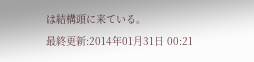は結構頭に来ている。
最終更新:2014年01月31日 00:21